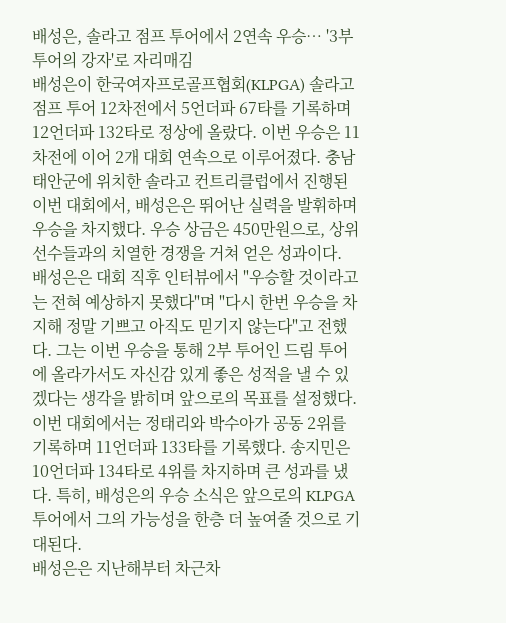배성은, 솔라고 점프 투어에서 2연속 우승… '3부 투어의 강자'로 자리매김
배성은이 한국여자프로골프협회(KLPGA) 솔라고 점프 투어 12차전에서 5언더파 67타를 기록하며 12언더파 132타로 정상에 올랐다. 이번 우승은 11차전에 이어 2개 대회 연속으로 이루어졌다. 충남 태안군에 위치한 솔라고 컨트리클럽에서 진행된 이번 대회에서, 배성은은 뛰어난 실력을 발휘하며 우승을 차지했다. 우승 상금은 450만원으로, 상위 선수들과의 치열한 경쟁을 거쳐 얻은 성과이다.
배성은은 대회 직후 인터뷰에서 "우승할 것이라고는 전혀 예상하지 못했다"며 "다시 한번 우승을 차지해 정말 기쁘고 아직도 믿기지 않는다"고 전했다. 그는 이번 우승을 통해 2부 투어인 드림 투어에 올라가서도 자신감 있게 좋은 성적을 낼 수 있겠다는 생각을 밝히며 앞으로의 목표를 설정했다.
이번 대회에서는 정태리와 박수아가 공동 2위를 기록하며 11언더파 133타를 기록했다. 송지민은 10언더파 134타로 4위를 차지하며 큰 성과를 냈다. 특히, 배성은의 우승 소식은 앞으로의 KLPGA 투어에서 그의 가능성을 한층 더 높여줄 것으로 기대된다.
배성은은 지난해부터 차근차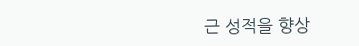근 성적을 향상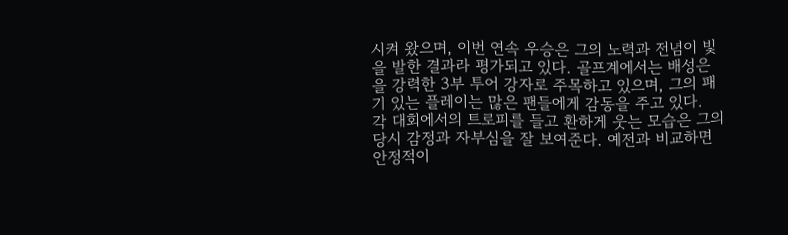시켜 왔으며, 이번 연속 우승은 그의 노력과 전념이 빛을 발한 결과라 평가되고 있다. 골프계에서는 배성은을 강력한 3부 투어 강자로 주목하고 있으며, 그의 패기 있는 플레이는 많은 팬들에게 감동을 주고 있다.
각 대회에서의 트로피를 들고 환하게 웃는 모습은 그의 당시 감정과 자부심을 잘 보여준다. 예전과 비교하면 안정적이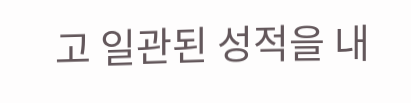고 일관된 성적을 내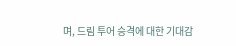며, 드림 투어 승격에 대한 기대감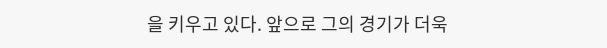을 키우고 있다. 앞으로 그의 경기가 더욱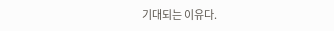기대되는 이유다.